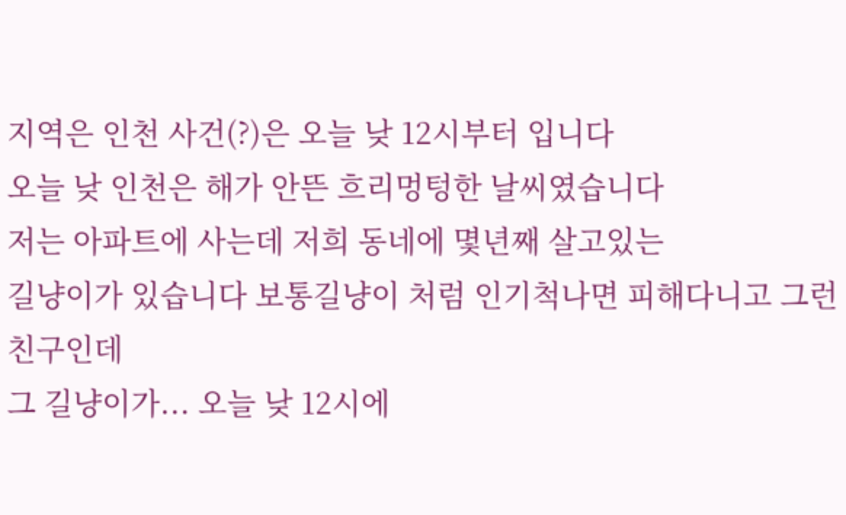지역은 인천 사건(?)은 오늘 낮 12시부터 입니다
오늘 낮 인천은 해가 안뜬 흐리멍텅한 날씨였습니다
저는 아파트에 사는데 저희 동네에 몇년째 살고있는
길냥이가 있습니다 보통길냥이 처럼 인기척나면 피해다니고 그런친구인데
그 길냥이가... 오늘 낮 12시에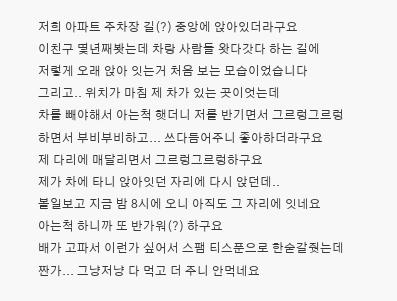저희 아파트 주차장 길(?) 중앙에 앉아있더라구요
이친구 몇년째봣는데 차랑 사람들 왓다갓다 하는 길에
저렇게 오래 앉아 잇는거 처음 보는 모습이었습니다
그리고.. 위치가 마침 제 차가 있는 곳이엇는데
차를 빼야해서 아는척 햇더니 저를 반기면서 그르렁그르렁 하면서 부비부비하고... 쓰다듬어주니 좋아하더라구요
제 다리에 매달리면서 그르렁그르렁하구요
제가 차에 타니 앉아잇던 자리에 다시 앉던데..
볼일보고 지금 밤 8시에 오니 아직도 그 자리에 잇네요
아는척 하니까 또 반가워(?) 하구요
배가 고파서 이런가 싶어서 스팸 티스푼으로 한숟갈줫는데 짠가... 그냥저냥 다 먹고 더 주니 안먹네요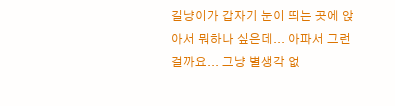길냥이가 갑자기 눈이 띄는 곳에 앉아서 뭐하나 싶은데... 아파서 그런걸까요... 그냥 별생각 없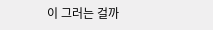이 그러는 걸까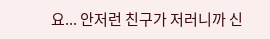요... 안저런 친구가 저러니까 신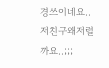경쓰이네요..
저친구왜저럴까요..;;;